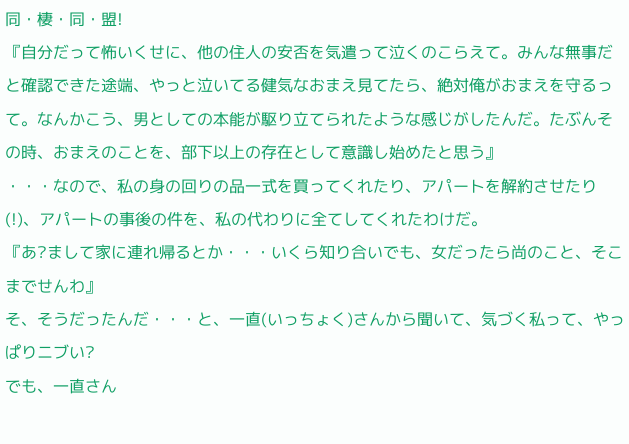同・棲・同・盟!
『自分だって怖いくせに、他の住人の安否を気遣って泣くのこらえて。みんな無事だと確認できた途端、やっと泣いてる健気なおまえ見てたら、絶対俺がおまえを守るって。なんかこう、男としての本能が駆り立てられたような感じがしたんだ。たぶんその時、おまえのことを、部下以上の存在として意識し始めたと思う』
・・・なので、私の身の回りの品一式を買ってくれたり、アパートを解約させたり(!)、アパートの事後の件を、私の代わりに全てしてくれたわけだ。
『あ?まして家に連れ帰るとか・・・いくら知り合いでも、女だったら尚のこと、そこまでせんわ』
そ、そうだったんだ・・・と、一直(いっちょく)さんから聞いて、気づく私って、やっぱりニブい?
でも、一直さん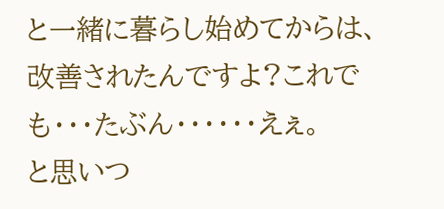と一緒に暮らし始めてからは、改善されたんですよ?これでも・・・たぶん・・・・・・えぇ。
と思いつ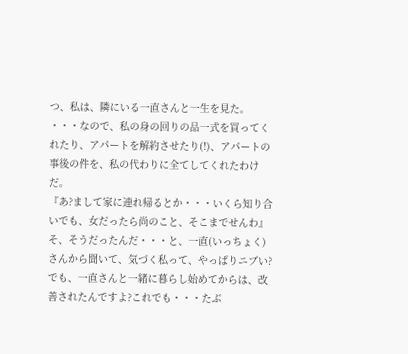つ、私は、隣にいる一直さんと一生を見た。
・・・なので、私の身の回りの品一式を買ってくれたり、アパートを解約させたり(!)、アパートの事後の件を、私の代わりに全てしてくれたわけだ。
『あ?まして家に連れ帰るとか・・・いくら知り合いでも、女だったら尚のこと、そこまでせんわ』
そ、そうだったんだ・・・と、一直(いっちょく)さんから聞いて、気づく私って、やっぱりニブい?
でも、一直さんと一緒に暮らし始めてからは、改善されたんですよ?これでも・・・たぶ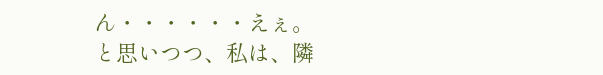ん・・・・・・えぇ。
と思いつつ、私は、隣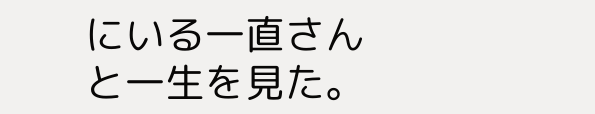にいる一直さんと一生を見た。